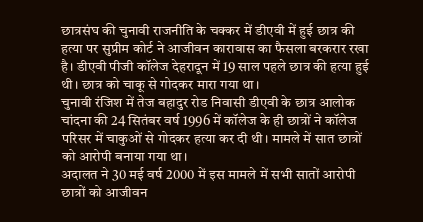छात्रसंघ की चुनावी राजनीति के चक्कर में डीएवी में हुई छात्र की हत्या पर सुप्रीम कोर्ट ने आजीवन कारावास का फैसला बरकरार रखा है। डीएवी पीजी कॉलेज देहरादून में 19 साल पहले छात्र की हत्या हुई थी। छात्र को चाकू से गोदकर मारा गया था।
चुनावी रंजिश में तेज बहादुर रोड निवासी डीएवी के छात्र आलोक चांदना की 24 सितंबर वर्ष 1996 में कॉलेज के ही छात्रों ने कॉलेज परिसर में चाकुओं से गोदकर हत्या कर दी थी। मामले में सात छात्रों को आरोपी बनाया गया था।
अदालत ने 30 मई वर्ष 2000 में इस मामले में सभी सातों आरोपी छात्रों को आजीवन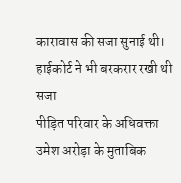कारावास की सजा सुनाई थी।
हाईकोर्ट ने भी बरकरार रखी थी सजा
पीड़ित परिवार के अधिवक्ता उमेश अरोड़ा के मुताबिक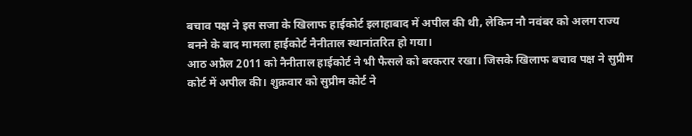बचाव पक्ष ने इस सजा के खिलाफ हाईकोर्ट इलाहाबाद में अपील की थी, लेकिन नौ नवंबर को अलग राज्य बनने के बाद मामला हाईकोर्ट नैनीताल स्थानांतरित हो गया।
आठ अप्रैल 2011 को नैनीताल हाईकोर्ट ने भी फैसले को बरकरार रखा। जिसके खिलाफ बचाव पक्ष ने सुप्रीम कोर्ट में अपील की। शुक्रवार को सुप्रीम कोर्ट ने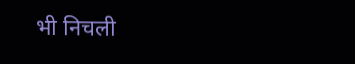भी निचली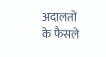अदालतों के फैसले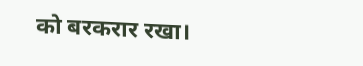को बरकरार रखा।